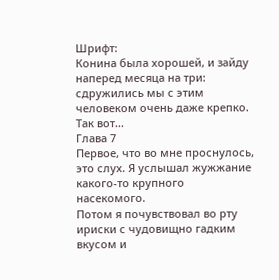Шрифт:
Конина была хорошей, и зайду наперед месяца на три: сдружились мы с этим человеком очень даже крепко. Так вот...
Глава 7
Первое, что во мне проснулось, это слух. Я услышал жужжание какого-то крупного насекомого.
Потом я почувствовал во рту ириски с чудовищно гадким вкусом и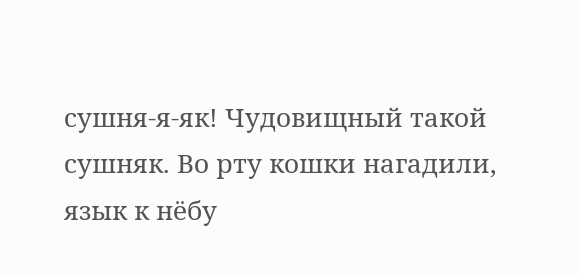сушня-я-як! Чудовищный такой сушняк. Во рту кошки нагадили, язык к нёбу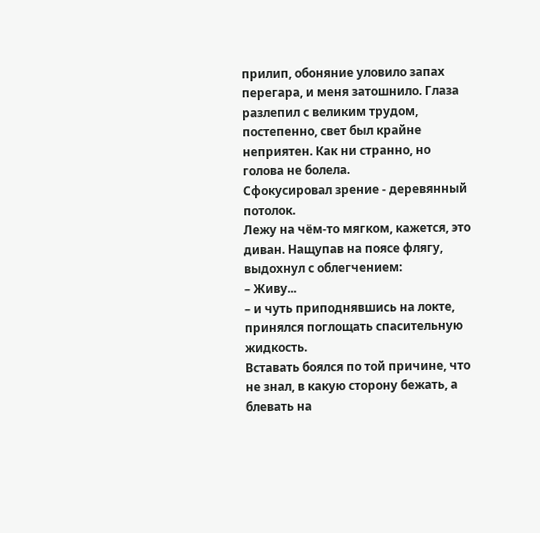прилип, обоняние уловило запах перегара, и меня затошнило. Глаза разлепил с великим трудом, постепенно, свет был крайне неприятен. Как ни странно, но голова не болела.
Сфокусировал зрение - деревянный потолок.
Лежу на чём-то мягком, кажется, это диван. Нащупав на поясе флягу, выдохнул с облегчением:
– Живу...
– и чуть приподнявшись на локте, принялся поглощать спасительную жидкость.
Вставать боялся по той причине, что не знал, в какую сторону бежать, а блевать на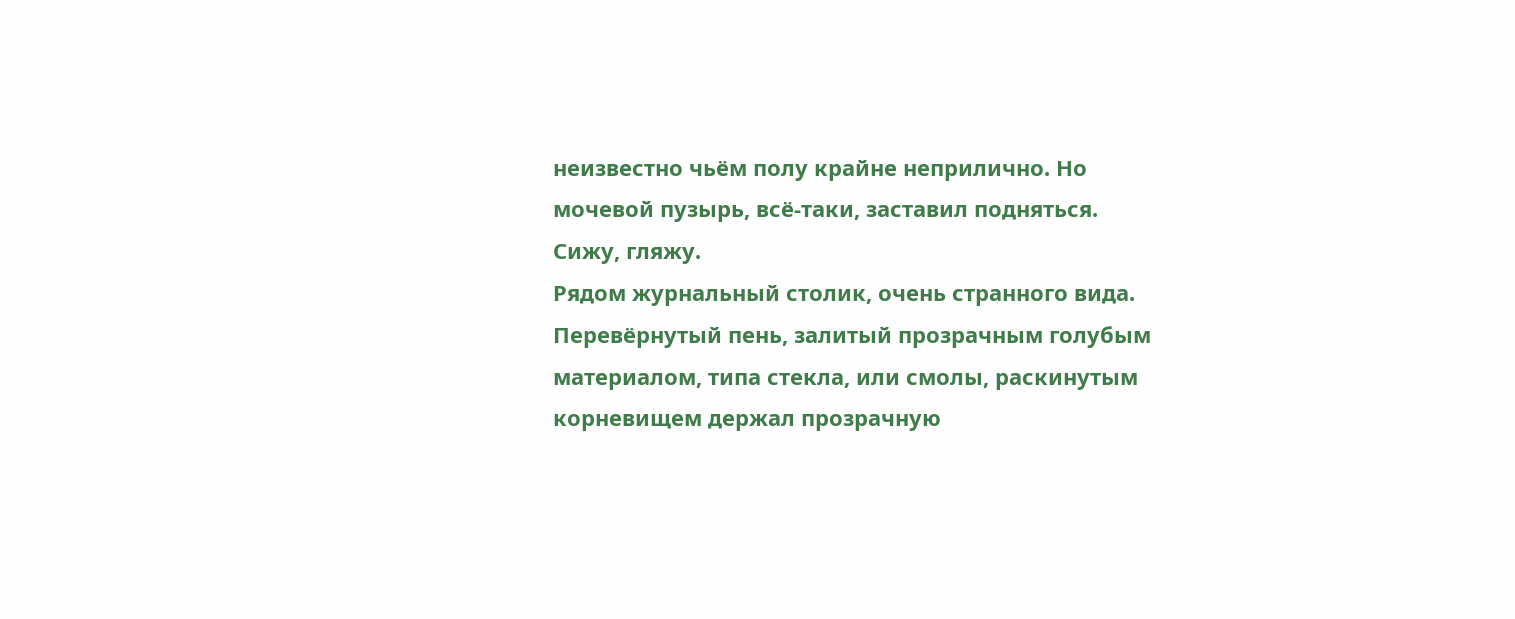неизвестно чьём полу крайне неприлично. Но мочевой пузырь, всё-таки, заставил подняться.
Сижу, гляжу.
Рядом журнальный столик, очень странного вида. Перевёрнутый пень, залитый прозрачным голубым материалом, типа стекла, или смолы, раскинутым корневищем держал прозрачную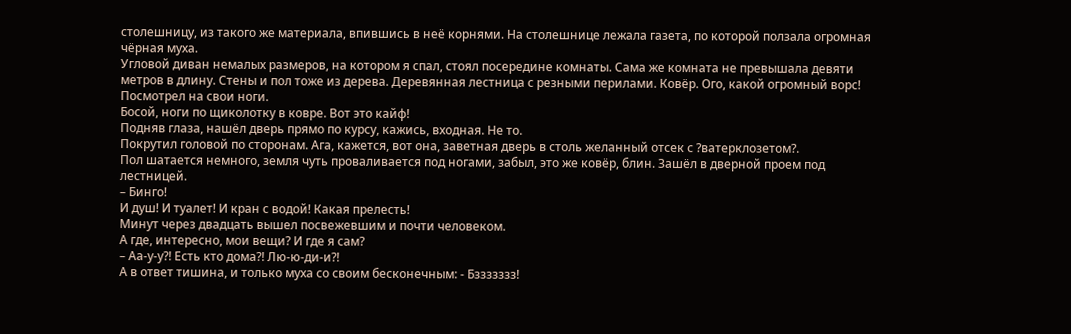столешницу, из такого же материала, впившись в неё корнями. На столешнице лежала газета, по которой ползала огромная чёрная муха.
Угловой диван немалых размеров, на котором я спал, стоял посередине комнаты. Сама же комната не превышала девяти метров в длину. Стены и пол тоже из дерева. Деревянная лестница с резными перилами. Ковёр. Ого, какой огромный ворс!
Посмотрел на свои ноги.
Босой, ноги по щиколотку в ковре. Вот это кайф!
Подняв глаза, нашёл дверь прямо по курсу, кажись, входная. Не то.
Покрутил головой по сторонам. Ага, кажется, вот она, заветная дверь в столь желанный отсек с ?ватерклозетом?.
Пол шатается немного, земля чуть проваливается под ногами, забыл, это же ковёр, блин. Зашёл в дверной проем под лестницей.
– Бинго!
И душ! И туалет! И кран с водой! Какая прелесть!
Минут через двадцать вышел посвежевшим и почти человеком.
А где, интересно, мои вещи? И где я сам?
– Аа-у-у?! Есть кто дома?! Лю-ю-ди-и?!
А в ответ тишина, и только муха со своим бесконечным: - Бззззззз!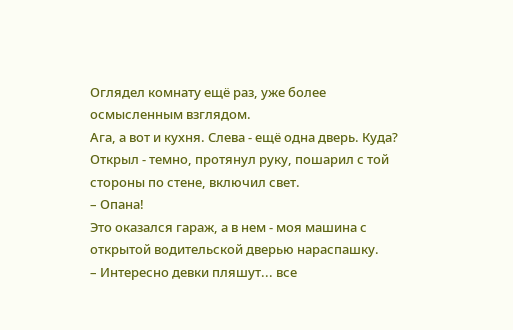Оглядел комнату ещё раз, уже более осмысленным взглядом.
Ага, а вот и кухня. Слева - ещё одна дверь. Куда?
Открыл - темно, протянул руку, пошарил с той стороны по стене, включил свет.
– Опана!
Это оказался гараж, а в нем - моя машина с открытой водительской дверью нараспашку.
– Интересно девки пляшут... все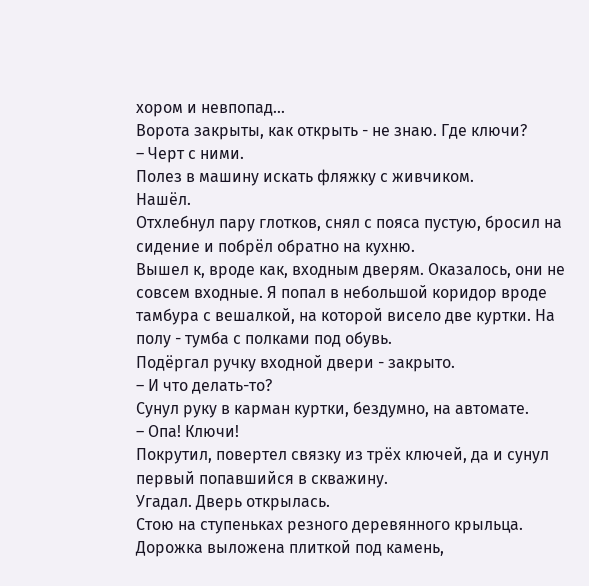хором и невпопад...
Ворота закрыты, как открыть - не знаю. Где ключи?
– Черт с ними.
Полез в машину искать фляжку с живчиком.
Нашёл.
Отхлебнул пару глотков, снял с пояса пустую, бросил на сидение и побрёл обратно на кухню.
Вышел к, вроде как, входным дверям. Оказалось, они не совсем входные. Я попал в небольшой коридор вроде тамбура с вешалкой, на которой висело две куртки. На полу - тумба с полками под обувь.
Подёргал ручку входной двери - закрыто.
– И что делать-то?
Сунул руку в карман куртки, бездумно, на автомате.
– Опа! Ключи!
Покрутил, повертел связку из трёх ключей, да и сунул первый попавшийся в скважину.
Угадал. Дверь открылась.
Стою на ступеньках резного деревянного крыльца. Дорожка выложена плиткой под камень,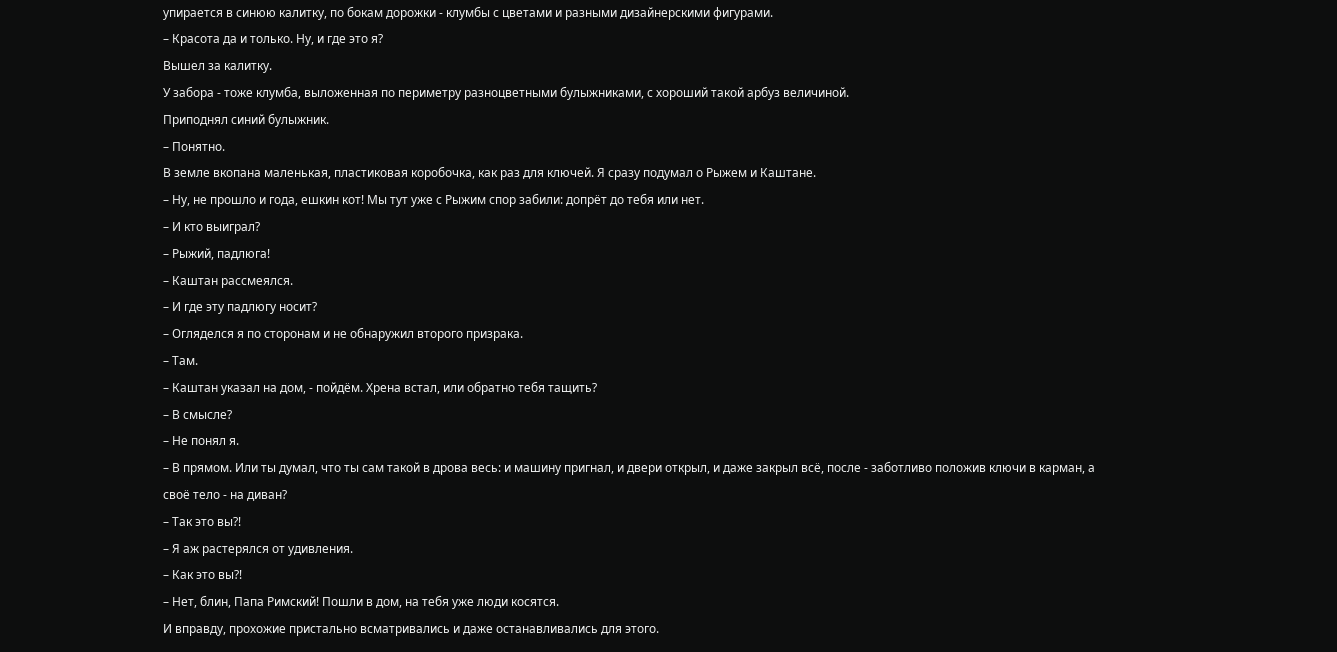упирается в синюю калитку, по бокам дорожки - клумбы с цветами и разными дизайнерскими фигурами.
– Красота да и только. Ну, и где это я?
Вышел за калитку.
У забора - тоже клумба, выложенная по периметру разноцветными булыжниками, с хороший такой арбуз величиной.
Приподнял синий булыжник.
– Понятно.
В земле вкопана маленькая, пластиковая коробочка, как раз для ключей. Я сразу подумал о Рыжем и Каштане.
– Ну, не прошло и года, ешкин кот! Мы тут уже с Рыжим спор забили: допрёт до тебя или нет.
– И кто выиграл?
– Рыжий, падлюга!
– Каштан рассмеялся.
– И где эту падлюгу носит?
– Огляделся я по сторонам и не обнаружил второго призрака.
– Там.
– Каштан указал на дом, - пойдём. Хрена встал, или обратно тебя тащить?
– В смысле?
– Не понял я.
– В прямом. Или ты думал, что ты сам такой в дрова весь: и машину пригнал, и двери открыл, и даже закрыл всё, после - заботливо положив ключи в карман, а своё тело - на диван?
– Так это вы?!
– Я аж растерялся от удивления.
– Как это вы?!
– Нет, блин, Папа Римский! Пошли в дом, на тебя уже люди косятся.
И вправду, прохожие пристально всматривались и даже останавливались для этого.